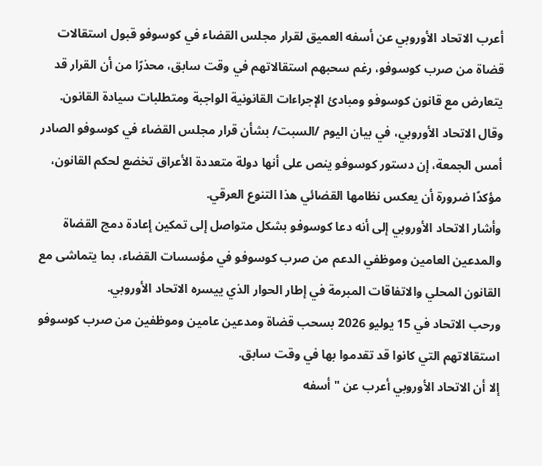أعرب الاتحاد الأوروبي عن أسفه العميق لقرار مجلس القضاء في كوسوفو قبول استقالات قضاة من صرب كوسوفو، رغم سحبهم استقالاتهم في وقت سابق، محذرًا من أن القرار قد يتعارض مع قانون كوسوفو ومبادئ الإجراءات القانونية الواجبة ومتطلبات سيادة القانون.
وقال الاتحاد الأوروبي، في بيان اليوم /السبت/ بشأن قرار مجلس القضاء في كوسوفو الصادر أمس الجمعة، إن دستور كوسوفو ينص على أنها دولة متعددة الأعراق تخضع لحكم القانون، مؤكدًا ضرورة أن يعكس نظامها القضائي هذا التنوع العرقي.
وأشار الاتحاد الأوروبي إلى أنه دعا كوسوفو بشكل متواصل إلى تمكين إعادة دمج القضاة والمدعين العامين وموظفي الدعم من صرب كوسوفو في مؤسسات القضاء، بما يتماشى مع القانون المحلي والاتفاقات المبرمة في إطار الحوار الذي ييسره الاتحاد الأوروبي.
ورحب الاتحاد في 15 يوليو 2026 بسحب قضاة ومدعين عامين وموظفين من صرب كوسوفو استقالاتهم التي كانوا قد تقدموا بها في وقت سابق.
إلا أن الاتحاد الأوروبي أعرب عن "أسفه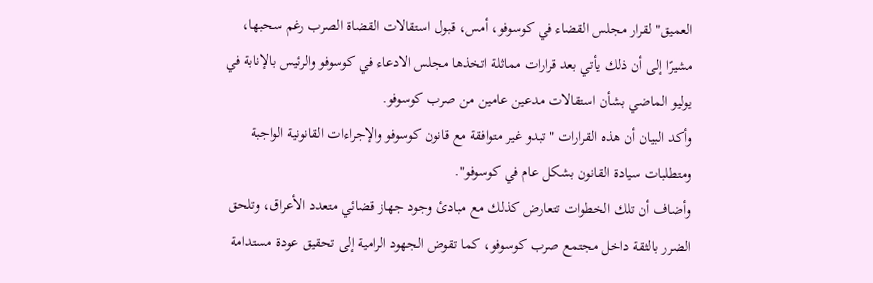العميق" لقرار مجلس القضاء في كوسوفو، أمس، قبول استقالات القضاة الصرب رغم سحبها، مشيرًا إلى أن ذلك يأتي بعد قرارات مماثلة اتخذها مجلس الادعاء في كوسوفو والرئيس بالإنابة في يوليو الماضي بشأن استقالات مدعين عامين من صرب كوسوفو.
وأكد البيان أن هذه القرارات "تبدو غير متوافقة مع قانون كوسوفو والإجراءات القانونية الواجبة ومتطلبات سيادة القانون بشكل عام في كوسوفو".
وأضاف أن تلك الخطوات تتعارض كذلك مع مبادئ وجود جهاز قضائي متعدد الأعراق، وتلحق الضرر بالثقة داخل مجتمع صرب كوسوفو، كما تقوض الجهود الرامية إلى تحقيق عودة مستدامة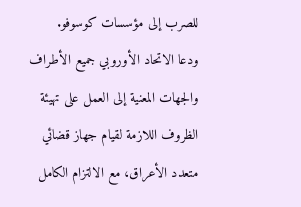للصرب إلى مؤسسات كوسوفو.
ودعا الاتحاد الأوروبي جميع الأطراف والجهات المعنية إلى العمل على تهيئة الظروف اللازمة لقيام جهاز قضائي متعدد الأعراق، مع الالتزام الكامل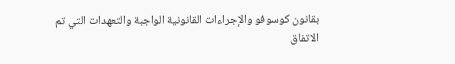بقانون كوسوفو والإجراءات القانونية الواجبة والتعهدات التي تم الاتفاق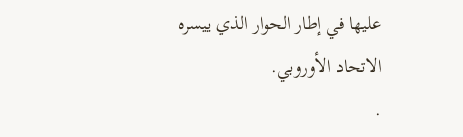عليها في إطار الحوار الذي ييسره الاتحاد الأوروبي.
.